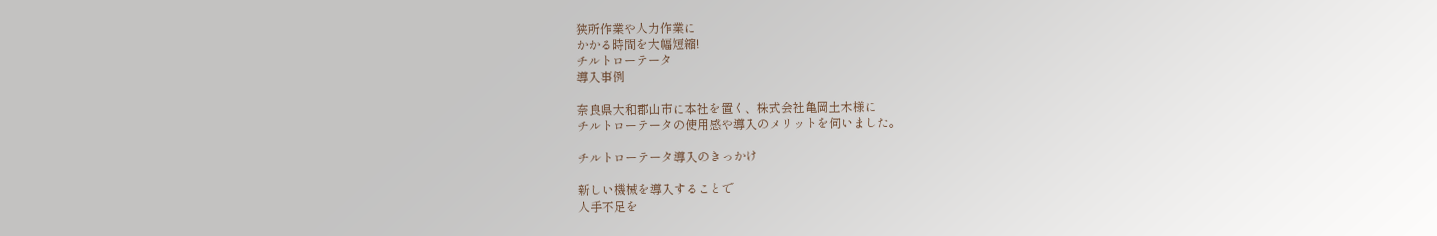狭所作業や人力作業に
かかる時間を大幅短縮!
チルトローテータ
導入事例

奈良県大和郡山市に本社を置く、株式会社亀岡土木様に
チルトローテータの使用感や導入のメリットを伺いました。

チルトローテータ導入のきっかけ

新しい機械を導入することで
人手不足を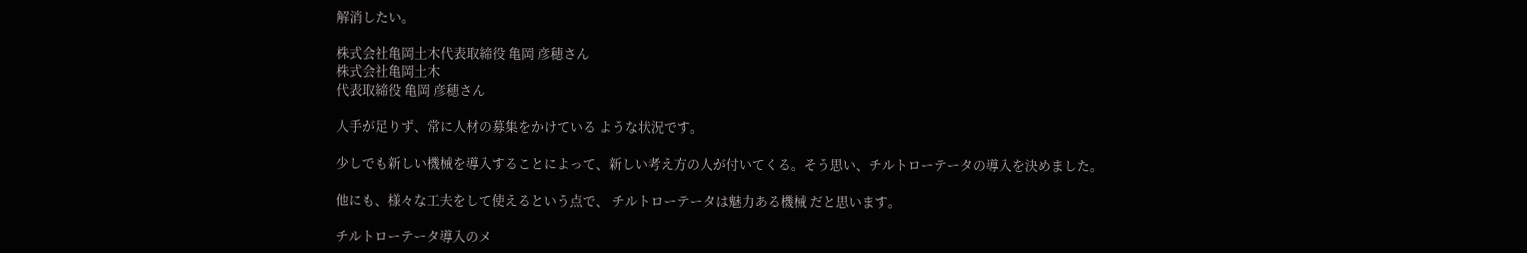解消したい。

株式会社亀岡土木代表取締役 亀岡 彦穂さん
株式会社亀岡土木
代表取締役 亀岡 彦穂さん

人手が足りず、常に人材の募集をかけている ような状況です。

少しでも新しい機械を導入することによって、新しい考え方の人が付いてくる。そう思い、チルトローテータの導入を決めました。

他にも、様々な工夫をして使えるという点で、 チルトローテータは魅力ある機械 だと思います。

チルトローテータ導入のメ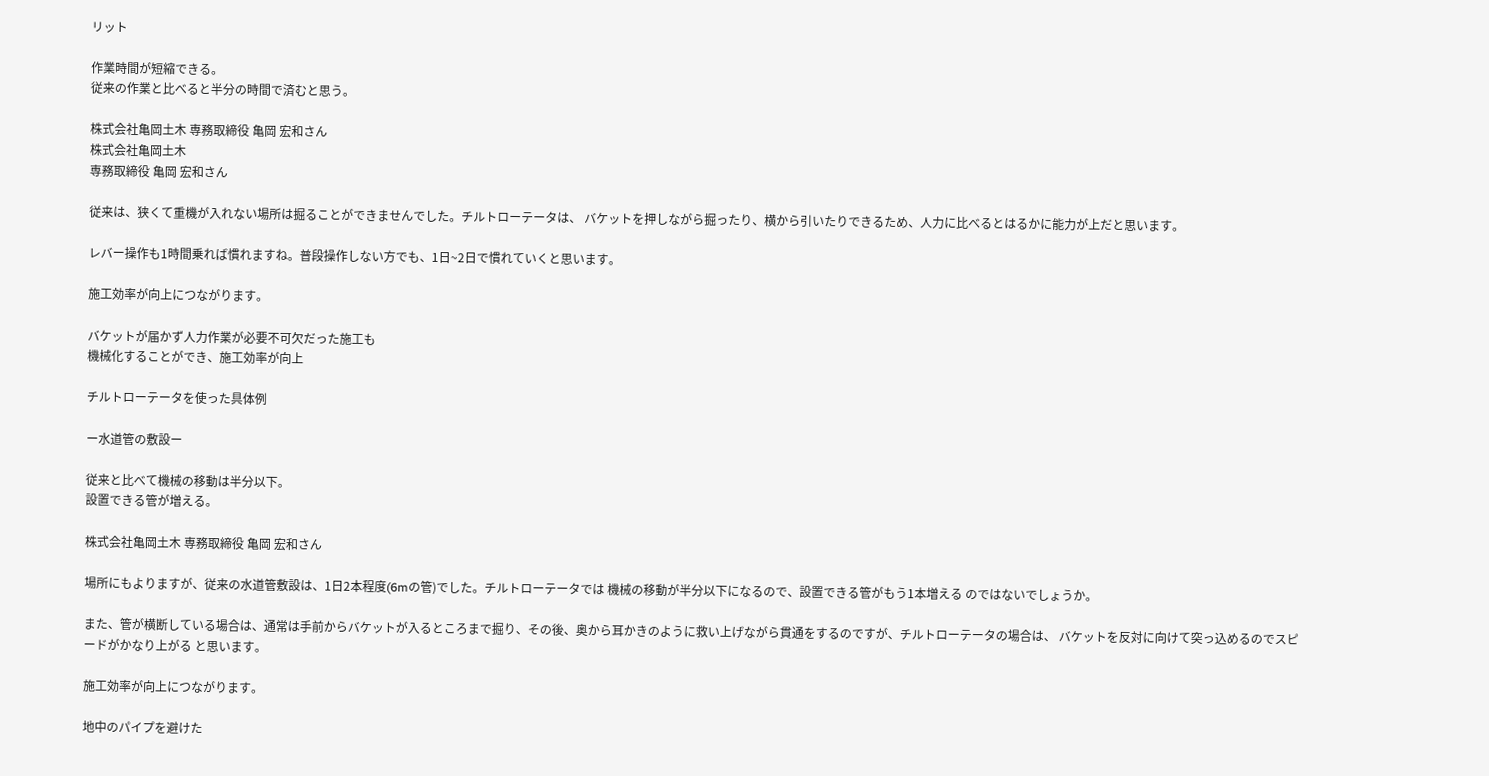リット

作業時間が短縮できる。
従来の作業と比べると半分の時間で済むと思う。

株式会社亀岡土木 専務取締役 亀岡 宏和さん
株式会社亀岡土木
専務取締役 亀岡 宏和さん

従来は、狭くて重機が入れない場所は掘ることができませんでした。チルトローテータは、 バケットを押しながら掘ったり、横から引いたりできるため、人力に比べるとはるかに能力が上だと思います。

レバー操作も1時間乗れば慣れますね。普段操作しない方でも、1日~2日で慣れていくと思います。

施工効率が向上につながります。

バケットが届かず人力作業が必要不可欠だった施工も
機械化することができ、施工効率が向上

チルトローテータを使った具体例

ー水道管の敷設ー

従来と比べて機械の移動は半分以下。
設置できる管が増える。

株式会社亀岡土木 専務取締役 亀岡 宏和さん

場所にもよりますが、従来の水道管敷設は、1日2本程度(6mの管)でした。チルトローテータでは 機械の移動が半分以下になるので、設置できる管がもう1本増える のではないでしょうか。

また、管が横断している場合は、通常は手前からバケットが入るところまで掘り、その後、奥から耳かきのように救い上げながら貫通をするのですが、チルトローテータの場合は、 バケットを反対に向けて突っ込めるのでスピードがかなり上がる と思います。

施工効率が向上につながります。

地中のパイプを避けた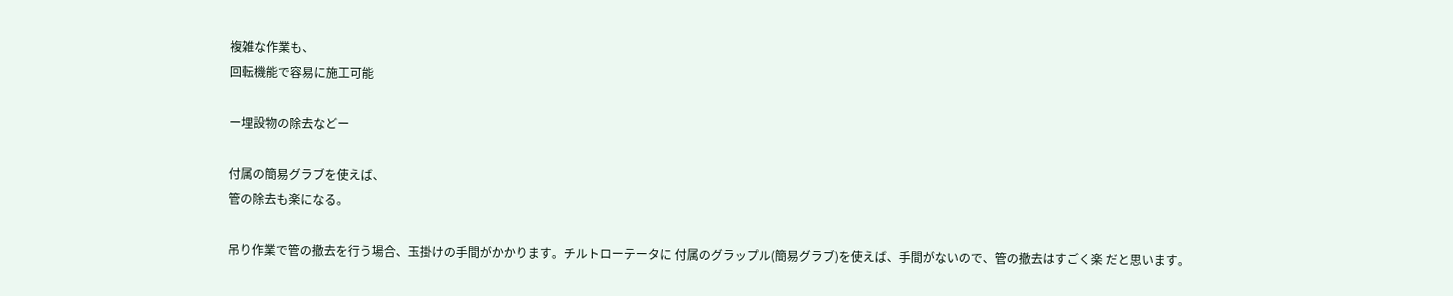複雑な作業も、
回転機能で容易に施工可能

ー埋設物の除去などー

付属の簡易グラブを使えば、
管の除去も楽になる。

吊り作業で管の撤去を行う場合、玉掛けの手間がかかります。チルトローテータに 付属のグラップル(簡易グラブ)を使えば、手間がないので、管の撤去はすごく楽 だと思います。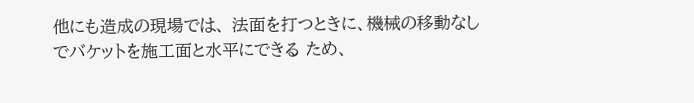他にも造成の現場では、 法面を打つときに、機械の移動なしでバケットを施工面と水平にできる ため、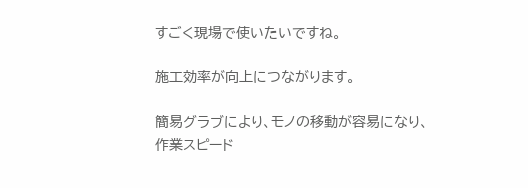すごく現場で使いたいですね。

施工効率が向上につながります。

簡易グラブにより、モノの移動が容易になり、
作業スピード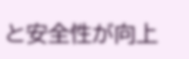と安全性が向上